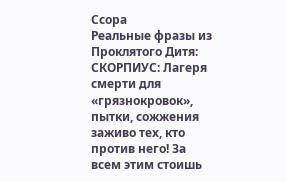Ссора
Реальные фразы из Проклятого Дитя:
СКОРПИУС: Лагеря смерти для «грязнокровок», пытки, сожжения заживо тех, кто против него! За всем этим стоишь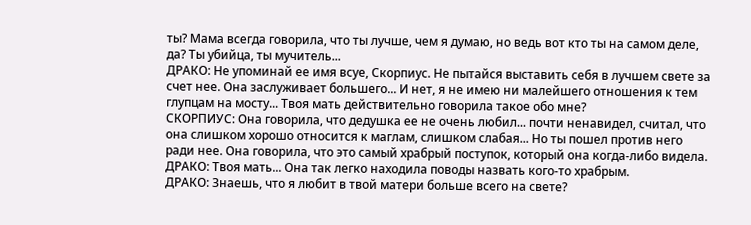ты? Мама всегда говорила, что ты лучше, чем я думаю, но ведь вот кто ты на самом деле, да? Ты убийца, ты мучитель...
ДРАКО: Не упоминай ее имя всуе, Скорпиус. Не пытайся выставить себя в лучшем свете за счет нее. Она заслуживает большего... И нет, я не имею ни малейшего отношения к тем глупцам на мосту... Твоя мать действительно говорила такое обо мне?
СКОРПИУС: Она говорила, что дедушка ее не очень любил... почти ненавидел, считал, что она слишком хорошо относится к маглам, слишком слабая... Но ты пошел против него ради нее. Она говорила, что это самый храбрый поступок, который она когда-либо видела.
ДРАКО: Твоя мать... Она так легко находила поводы назвать кого-то храбрым.
ДРАКО: Знаешь, что я любит в твой матери больше всего на свете?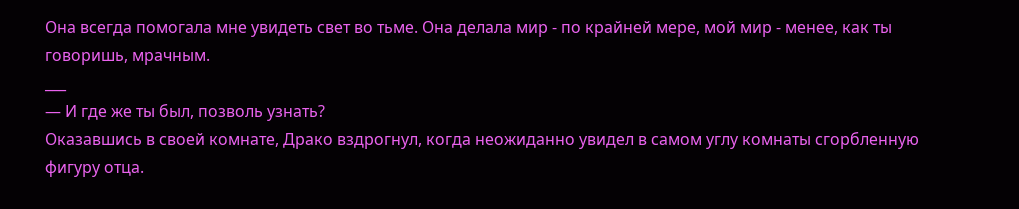Она всегда помогала мне увидеть свет во тьме. Она делала мир - по крайней мере, мой мир - менее, как ты говоришь, мрачным.
___
— И где же ты был, позволь узнать?
Оказавшись в своей комнате, Драко вздрогнул, когда неожиданно увидел в самом углу комнаты сгорбленную фигуру отца.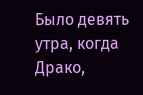Было девять утра, когда Драко,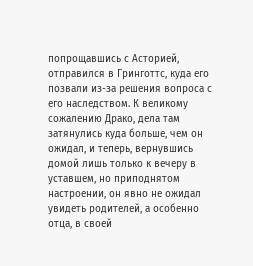попрощавшись с Асторией, отправился в Гринготтс, куда его позвали из-за решения вопроса с его наследством. К великому сожалению Драко, дела там затянулись куда больше, чем он ожидал, и теперь, вернувшись домой лишь только к вечеру в уставшем, но приподнятом настроении, он явно не ожидал увидеть родителей, а особенно отца, в своей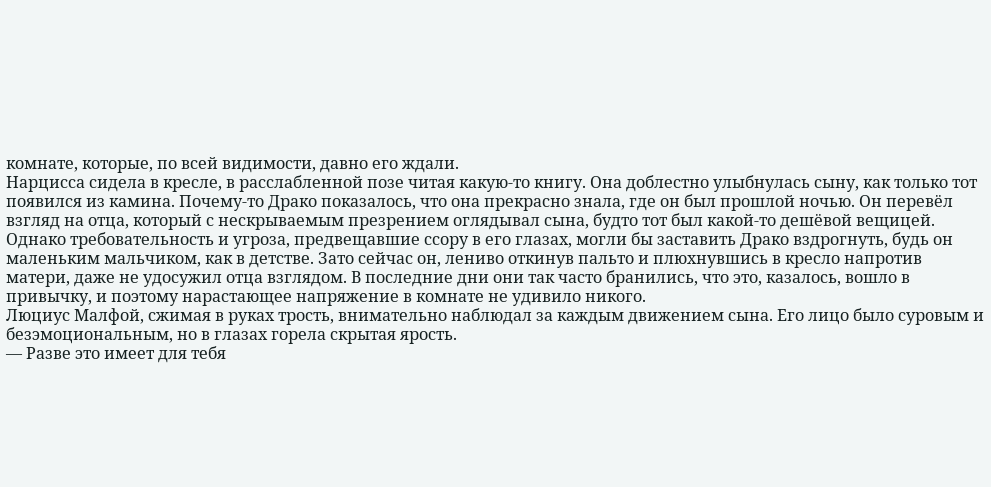комнате, которые, по всей видимости, давно его ждали.
Нарцисса сидела в кресле, в расслабленной позе читая какую-то книгу. Она доблестно улыбнулась сыну, как только тот появился из камина. Почему-то Драко показалось, что она прекрасно знала, где он был прошлой ночью. Он перевёл взгляд на отца, который с нескрываемым презрением оглядывал сына, будто тот был какой-то дешёвой вещицей. Однако требовательность и угроза, предвещавшие ссору в его глазах, могли бы заставить Драко вздрогнуть, будь он маленьким мальчиком, как в детстве. Зато сейчас он, лениво откинув пальто и плюхнувшись в кресло напротив матери, даже не удосужил отца взглядом. В последние дни они так часто бранились, что это, казалось, вошло в привычку, и поэтому нарастающее напряжение в комнате не удивило никого.
Люциус Малфой, сжимая в руках трость, внимательно наблюдал за каждым движением сына. Его лицо было суровым и безэмоциональным, но в глазах горела скрытая ярость.
— Разве это имеет для тебя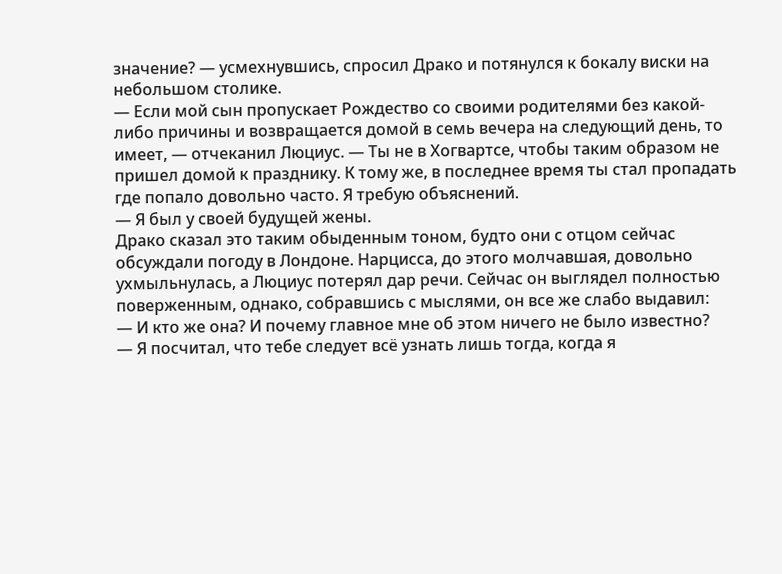значение? — усмехнувшись, спросил Драко и потянулся к бокалу виски на небольшом столике.
— Если мой сын пропускает Рождество со своими родителями без какой-либо причины и возвращается домой в семь вечера на следующий день, то имеет, — отчеканил Люциус. — Ты не в Хогвартсе, чтобы таким образом не пришел домой к празднику. К тому же, в последнее время ты стал пропадать где попало довольно часто. Я требую объяснений.
— Я был у своей будущей жены.
Драко сказал это таким обыденным тоном, будто они с отцом сейчас обсуждали погоду в Лондоне. Нарцисса, до этого молчавшая, довольно ухмыльнулась, а Люциус потерял дар речи. Сейчас он выглядел полностью поверженным, однако, собравшись с мыслями, он все же слабо выдавил:
— И кто же она? И почему главное мне об этом ничего не было известно?
— Я посчитал, что тебе следует всё узнать лишь тогда, когда я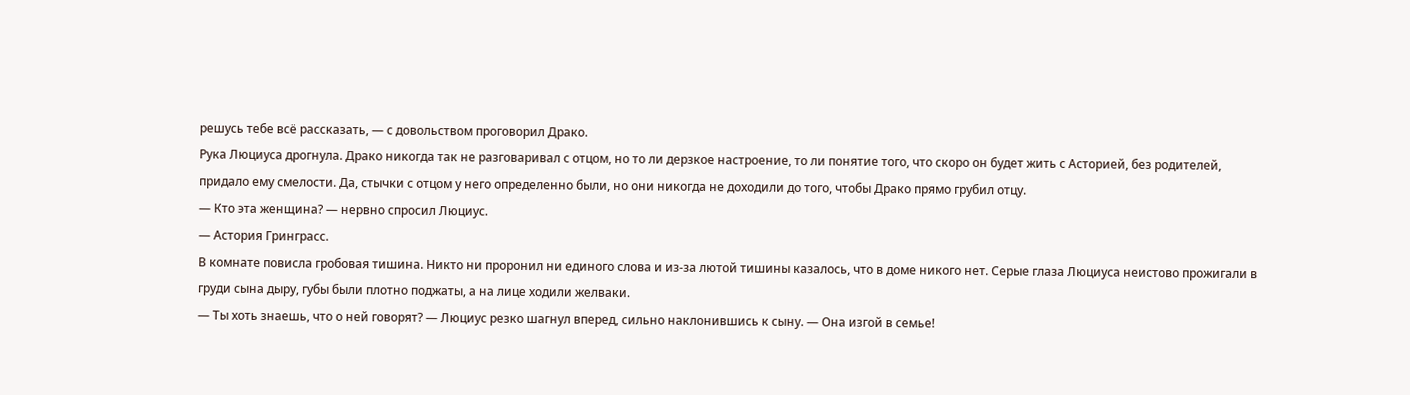решусь тебе всё рассказать, — с довольством проговорил Драко.
Рука Люциуса дрогнула. Драко никогда так не разговаривал с отцом, но то ли дерзкое настроение, то ли понятие того, что скоро он будет жить с Асторией, без родителей, придало ему смелости. Да, стычки с отцом у него определенно были, но они никогда не доходили до того, чтобы Драко прямо грубил отцу.
— Кто эта женщина? — нервно спросил Люциус.
— Астория Гринграсс.
В комнате повисла гробовая тишина. Никто ни проронил ни единого слова и из-за лютой тишины казалось, что в доме никого нет. Серые глаза Люциуса неистово прожигали в груди сына дыру, губы были плотно поджаты, а на лице ходили желваки.
— Ты хоть знаешь, что о ней говорят? — Люциус резко шагнул вперед, сильно наклонившись к сыну. — Она изгой в семье!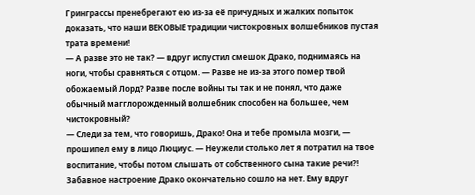Гринграссы пренебрегают ею из-за её причудных и жалких попыток доказать, что наши ВЕКОВЫЕ традиции чистокровных волшебников пустая трата времени!
— А разве это не так? — вдруг испустил смешок Драко, поднимаясь на ноги, чтобы сравняться с отцом. — Разве не из-за этого помер твой обожаемый Лорд? Разве после войны ты так и не понял, что даже обычный магглорожденный волшебник способен на большее, чем чистокровный?
— Следи за тем, что говоришь, Драко! Она и тебе промыла мозги, — прошипел ему в лицо Люциус. — Неужели столько лет я потратил на твое воспитание, чтобы потом слышать от собственного сына такие речи?!
Забавное настроение Драко окончательно сошло на нет. Ему вдруг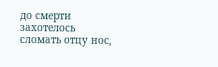до смерти захотелось сломать отцу нос,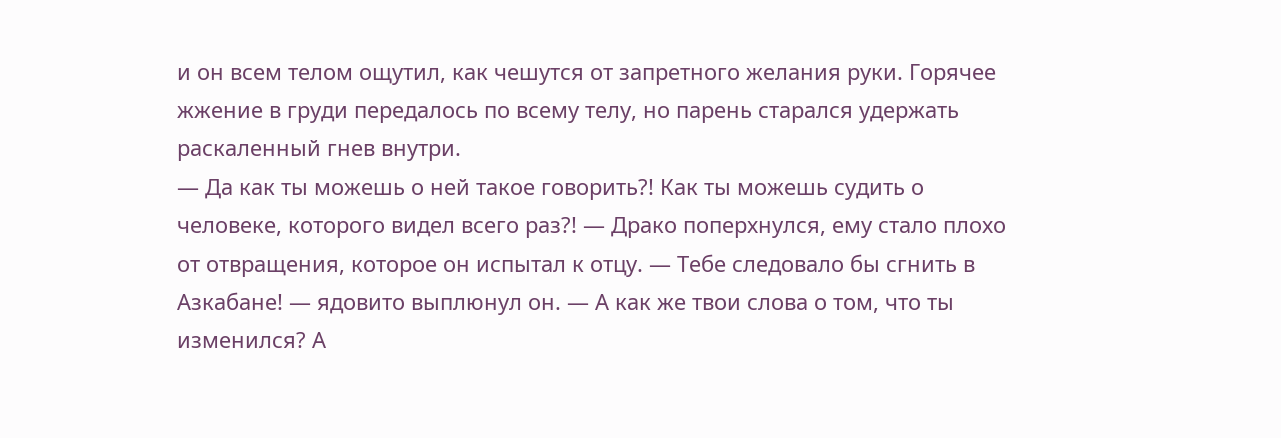и он всем телом ощутил, как чешутся от запретного желания руки. Горячее жжение в груди передалось по всему телу, но парень старался удержать раскаленный гнев внутри.
— Да как ты можешь о ней такое говорить?! Как ты можешь судить о человеке, которого видел всего раз?! — Драко поперхнулся, ему стало плохо от отвращения, которое он испытал к отцу. — Тебе следовало бы сгнить в Азкабане! — ядовито выплюнул он. — А как же твои слова о том, что ты изменился? А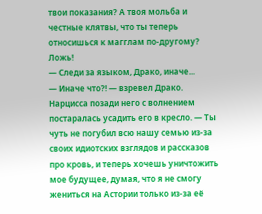твои показания? А твоя мольба и честные клятвы, что ты теперь относишься к магглам по-другому? Ложь!
— Следи за языком, Драко, иначе...
— Иначе что?! — взревел Драко. Нарцисса позади него с волнением постаралась усадить его в кресло. — Ты чуть не погубил всю нашу семью из-за своих идиотских взглядов и рассказов про кровь, и теперь хочешь уничтожить мое будущее, думая, что я не смогу жениться на Астории только из-за её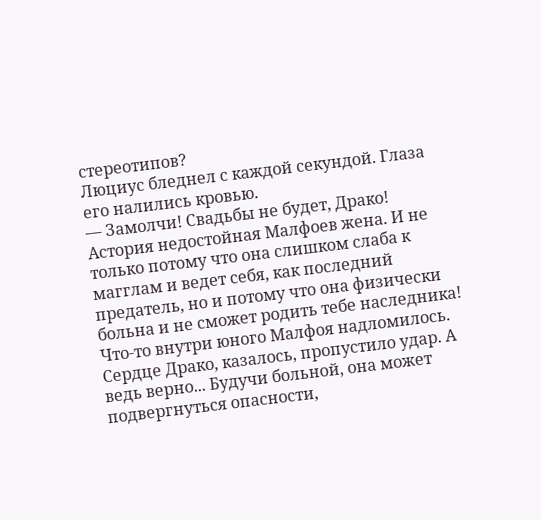стереотипов?
Люциус бледнел с каждой секундой. Глаза его налились кровью.
— Замолчи! Свадьбы не будет, Драко! Астория недостойная Малфоев жена. И не только потому что она слишком слаба к магглам и ведет себя, как последний предатель, но и потому что она физически больна и не сможет родить тебе наследника!
Что-то внутри юного Малфоя надломилось. Сердце Драко, казалось, пропустило удар. А ведь верно... Будучи больной, она может подвергнуться опасности,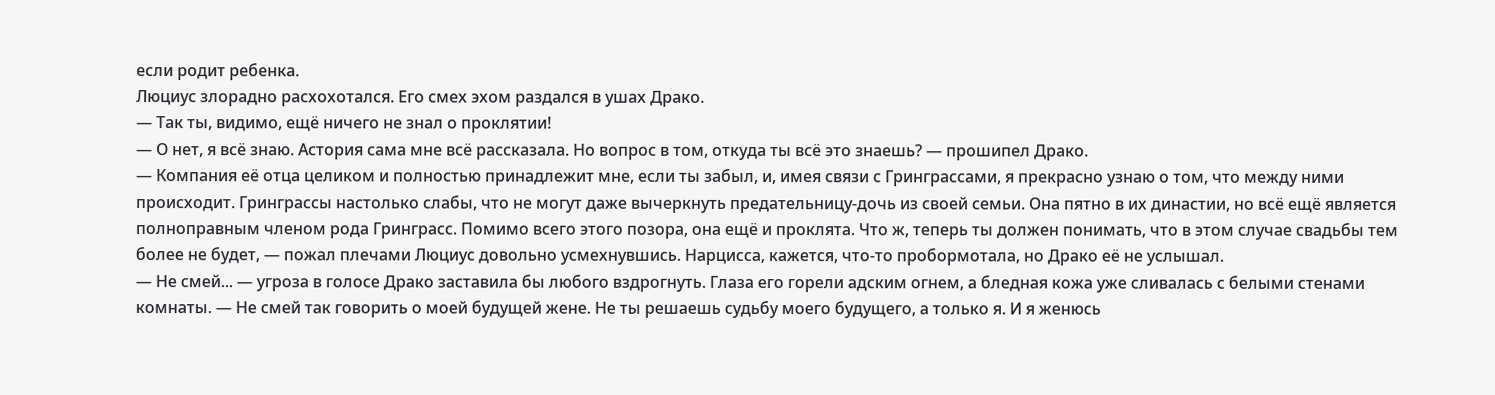если родит ребенка.
Люциус злорадно расхохотался. Его смех эхом раздался в ушах Драко.
— Так ты, видимо, ещё ничего не знал о проклятии!
— О нет, я всё знаю. Астория сама мне всё рассказала. Но вопрос в том, откуда ты всё это знаешь? — прошипел Драко.
— Компания её отца целиком и полностью принадлежит мне, если ты забыл, и, имея связи с Гринграссами, я прекрасно узнаю о том, что между ними происходит. Гринграссы настолько слабы, что не могут даже вычеркнуть предательницу-дочь из своей семьи. Она пятно в их династии, но всё ещё является полноправным членом рода Гринграсс. Помимо всего этого позора, она ещё и проклята. Что ж, теперь ты должен понимать, что в этом случае свадьбы тем более не будет, — пожал плечами Люциус довольно усмехнувшись. Нарцисса, кажется, что-то пробормотала, но Драко её не услышал.
— Не смей... — угроза в голосе Драко заставила бы любого вздрогнуть. Глаза его горели адским огнем, а бледная кожа уже сливалась с белыми стенами комнаты. — Не смей так говорить о моей будущей жене. Не ты решаешь судьбу моего будущего, а только я. И я женюсь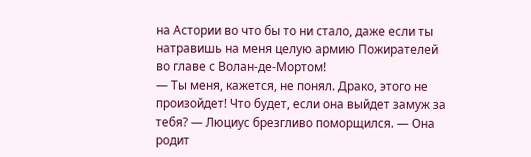на Астории во что бы то ни стало, даже если ты натравишь на меня целую армию Пожирателей во главе с Волан-де-Мортом!
— Ты меня, кажется, не понял. Драко, этого не произойдет! Что будет, если она выйдет замуж за тебя? — Люциус брезгливо поморщился. — Она родит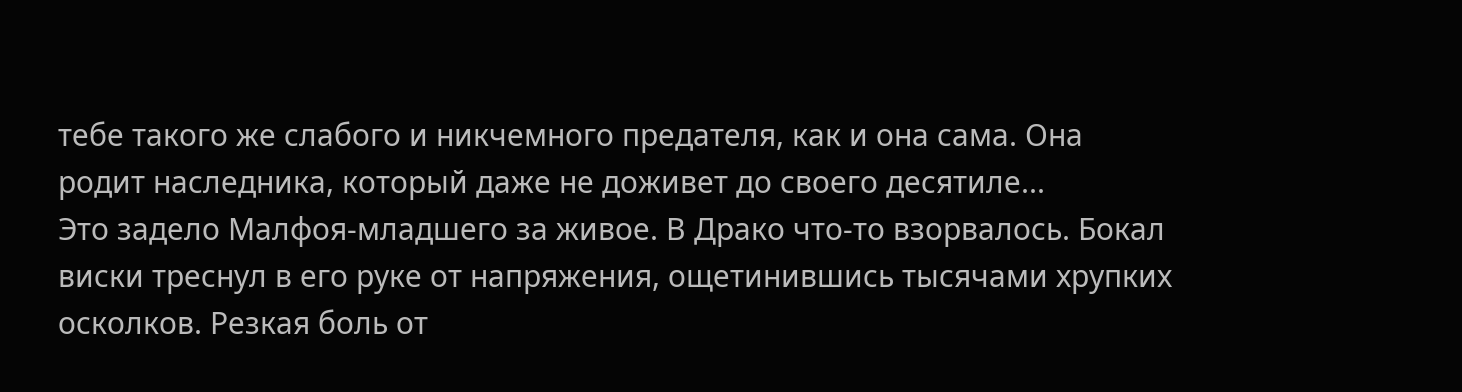тебе такого же слабого и никчемного предателя, как и она сама. Она родит наследника, который даже не доживет до своего десятиле...
Это задело Малфоя-младшего за живое. В Драко что-то взорвалось. Бокал виски треснул в его руке от напряжения, ощетинившись тысячами хрупких осколков. Резкая боль от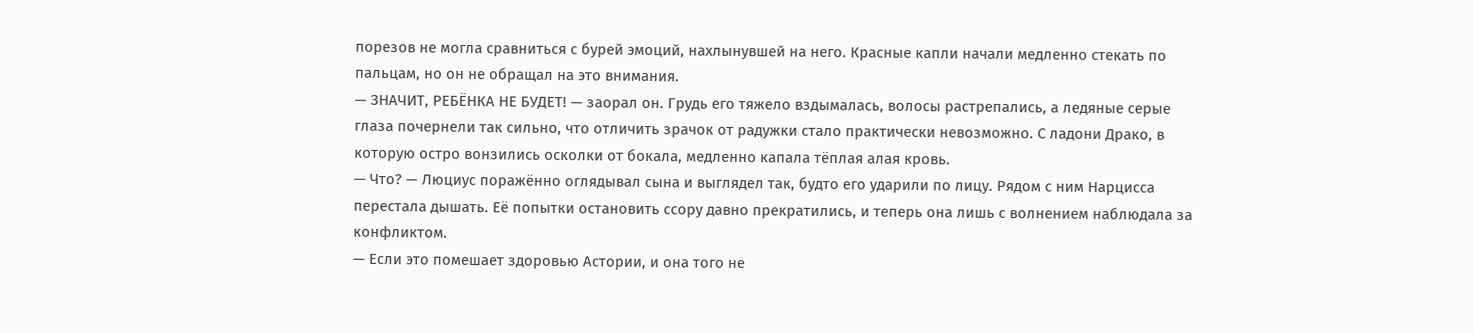порезов не могла сравниться с бурей эмоций, нахлынувшей на него. Красные капли начали медленно стекать по пальцам, но он не обращал на это внимания.
— ЗНАЧИТ, РЕБЁНКА НЕ БУДЕТ! — заорал он. Грудь его тяжело вздымалась, волосы растрепались, а ледяные серые глаза почернели так сильно, что отличить зрачок от радужки стало практически невозможно. С ладони Драко, в которую остро вонзились осколки от бокала, медленно капала тёплая алая кровь.
— Что? — Люциус поражённо оглядывал сына и выглядел так, будто его ударили по лицу. Рядом с ним Нарцисса перестала дышать. Её попытки остановить ссору давно прекратились, и теперь она лишь с волнением наблюдала за конфликтом.
— Если это помешает здоровью Астории, и она того не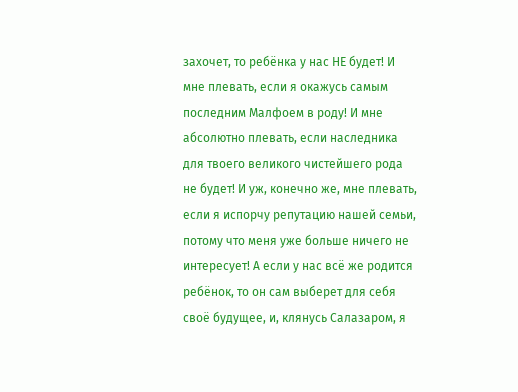захочет, то ребёнка у нас НЕ будет! И мне плевать, если я окажусь самым последним Малфоем в роду! И мне абсолютно плевать, если наследника для твоего великого чистейшего рода не будет! И уж, конечно же, мне плевать, если я испорчу репутацию нашей семьи, потому что меня уже больше ничего не интересует! А если у нас всё же родится ребёнок, то он сам выберет для себя своё будущее, и, клянусь Салазаром, я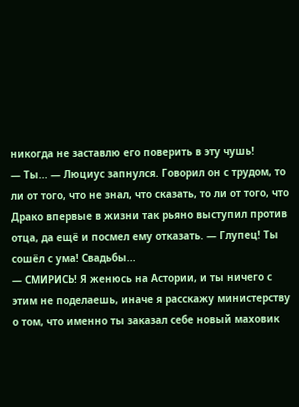никогда не заставлю его поверить в эту чушь!
— Ты... — Люциус запнулся. Говорил он с трудом, то ли от того, что не знал, что сказать, то ли от того, что Драко впервые в жизни так рьяно выступил против отца, да ещё и посмел ему отказать. — Глупец! Ты сошёл с ума! Свадьбы...
— СМИРИСЬ! Я женюсь на Астории, и ты ничего с этим не поделаешь, иначе я расскажу министерству о том, что именно ты заказал себе новый маховик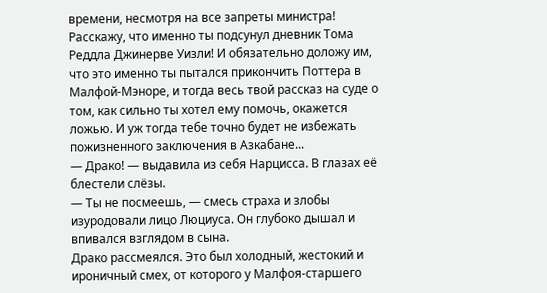времени, несмотря на все запреты министра! Расскажу, что именно ты подсунул дневник Тома Реддла Джинерве Уизли! И обязательно доложу им, что это именно ты пытался прикончить Поттера в Малфой-Мэноре, и тогда весь твой рассказ на суде о том, как сильно ты хотел ему помочь, окажется ложью. И уж тогда тебе точно будет не избежать пожизненного заключения в Азкабане...
— Драко! — выдавила из себя Нарцисса. В глазах её блестели слёзы.
— Ты не посмеешь, — смесь страха и злобы изуродовали лицо Люциуса. Он глубоко дышал и впивался взглядом в сына.
Драко рассмеялся. Это был холодный, жестокий и ироничный смех, от которого у Малфоя-старшего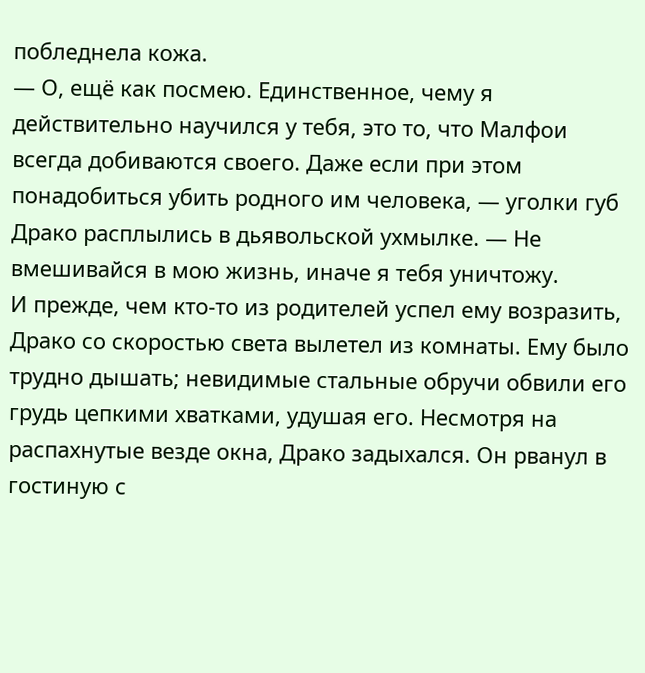побледнела кожа.
— О, ещё как посмею. Единственное, чему я действительно научился у тебя, это то, что Малфои всегда добиваются своего. Даже если при этом понадобиться убить родного им человека, — уголки губ Драко расплылись в дьявольской ухмылке. — Не вмешивайся в мою жизнь, иначе я тебя уничтожу.
И прежде, чем кто-то из родителей успел ему возразить, Драко со скоростью света вылетел из комнаты. Ему было трудно дышать; невидимые стальные обручи обвили его грудь цепкими хватками, удушая его. Несмотря на распахнутые везде окна, Драко задыхался. Он рванул в гостиную с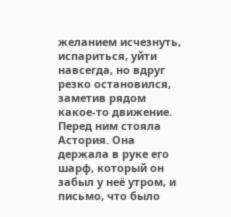желанием исчезнуть, испариться, уйти навсегда, но вдруг резко остановился, заметив рядом какое-то движение.
Перед ним стояла Астория. Она держала в руке его шарф, который он забыл у неё утром, и письмо, что было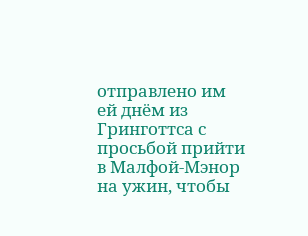отправлено им ей днём из Гринготтса с просьбой прийти в Малфой-Мэнор на ужин, чтобы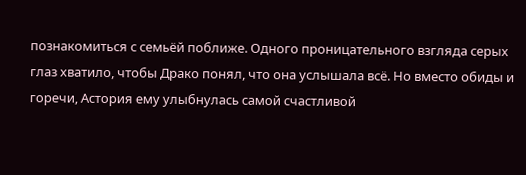познакомиться с семьёй поближе. Одного проницательного взгляда серых глаз хватило, чтобы Драко понял, что она услышала всё. Но вместо обиды и горечи, Астория ему улыбнулась самой счастливой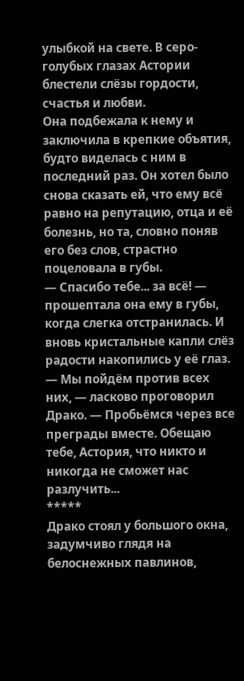улыбкой на свете. В серо-голубых глазах Астории блестели слёзы гордости, счастья и любви.
Она подбежала к нему и заключила в крепкие объятия, будто виделась с ним в последний раз. Он хотел было снова сказать ей, что ему всё равно на репутацию, отца и её болезнь, но та, словно поняв его без слов, страстно поцеловала в губы.
— Спасибо тебе... за всё! — прошептала она ему в губы, когда слегка отстранилась. И вновь кристальные капли слёз радости накопились у её глаз.
— Мы пойдём против всех них, — ласково проговорил Драко. — Пробьёмся через все преграды вместе. Обещаю тебе, Астория, что никто и никогда не сможет нас разлучить...
*****
Драко стоял у большого окна, задумчиво глядя на белоснежных павлинов,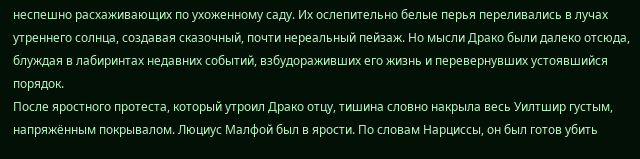неспешно расхаживающих по ухоженному саду. Их ослепительно белые перья переливались в лучах утреннего солнца, создавая сказочный, почти нереальный пейзаж. Но мысли Драко были далеко отсюда, блуждая в лабиринтах недавних событий, взбудораживших его жизнь и перевернувших устоявшийся порядок.
После яростного протеста, который утроил Драко отцу, тишина словно накрыла весь Уилтшир густым, напряжённым покрывалом. Люциус Малфой был в ярости. По словам Нарциссы, он был готов убить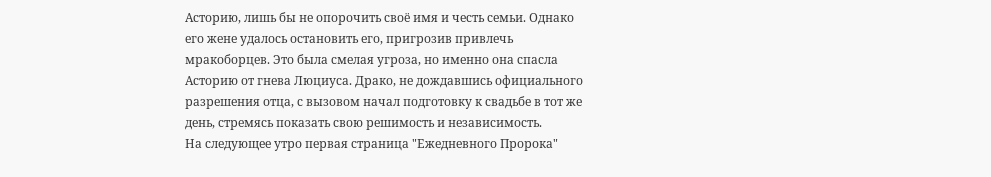Асторию, лишь бы не опорочить своё имя и честь семьи. Однако его жене удалось остановить его, пригрозив привлечь мракоборцев. Это была смелая угроза, но именно она спасла Асторию от гнева Люциуса. Драко, не дождавшись официального разрешения отца, с вызовом начал подготовку к свадьбе в тот же день, стремясь показать свою решимость и независимость.
На следующее утро первая страница "Ежедневного Пророка"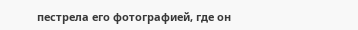пестрела его фотографией, где он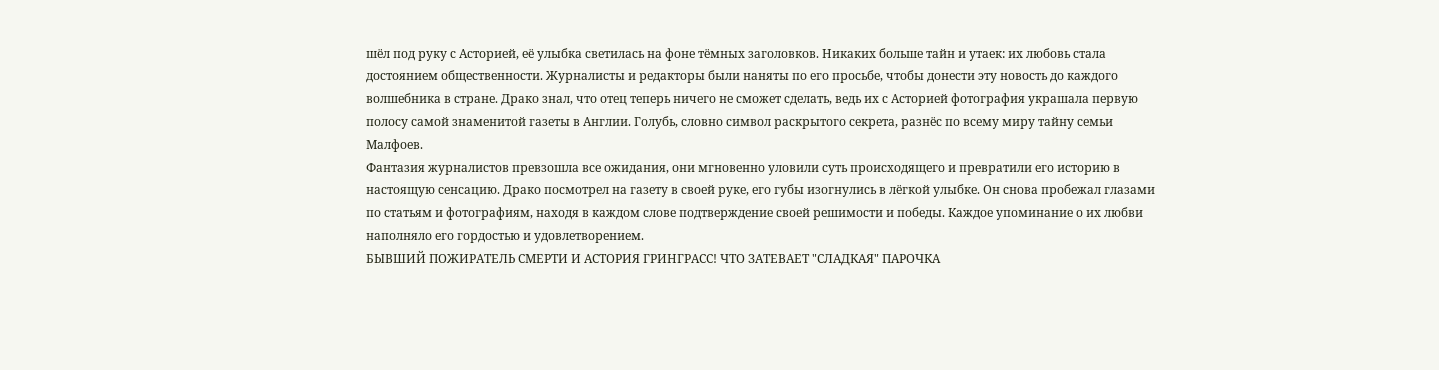шёл под руку с Асторией, её улыбка светилась на фоне тёмных заголовков. Никаких больше тайн и утаек: их любовь стала достоянием общественности. Журналисты и редакторы были наняты по его просьбе, чтобы донести эту новость до каждого волшебника в стране. Драко знал, что отец теперь ничего не сможет сделать, ведь их с Асторией фотография украшала первую полосу самой знаменитой газеты в Англии. Голубь, словно символ раскрытого секрета, разнёс по всему миру тайну семьи Малфоев.
Фантазия журналистов превзошла все ожидания, они мгновенно уловили суть происходящего и превратили его историю в настоящую сенсацию. Драко посмотрел на газету в своей руке, его губы изогнулись в лёгкой улыбке. Он снова пробежал глазами по статьям и фотографиям, находя в каждом слове подтверждение своей решимости и победы. Каждое упоминание о их любви наполняло его гордостью и удовлетворением.
БЫВШИЙ ПОЖИРАТЕЛЬ СМЕРТИ И АСТОРИЯ ГРИНГРАСС! ЧТО ЗАТЕВАЕТ "СЛАДКАЯ" ПАРОЧКА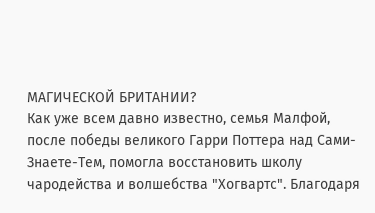МАГИЧЕСКОЙ БРИТАНИИ?
Как уже всем давно известно, семья Малфой, после победы великого Гарри Поттера над Сами-Знаете-Тем, помогла восстановить школу чародейства и волшебства "Хогвартс". Благодаря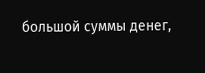большой суммы денег,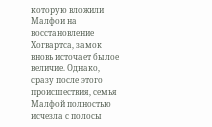которую вложили Малфои на восстановление Хогвартса, замок вновь источает былое величие. Однако, сразу после этого происшествия, семья Малфой полностью исчезла с полосы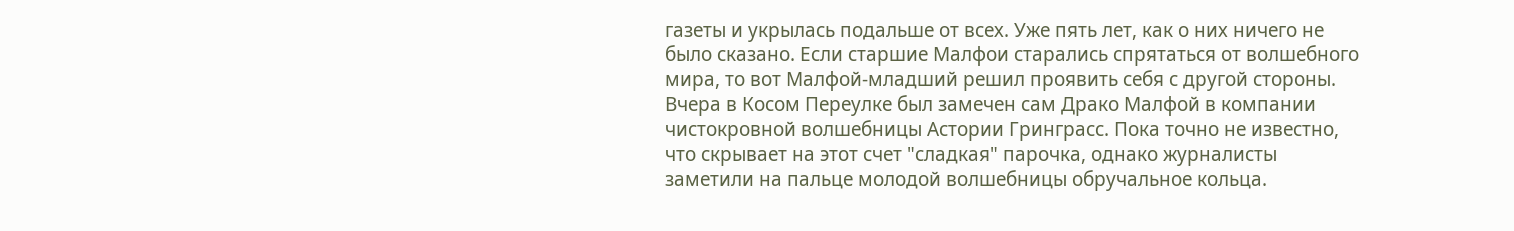газеты и укрылась подальше от всех. Уже пять лет, как о них ничего не было сказано. Если старшие Малфои старались спрятаться от волшебного мира, то вот Малфой-младший решил проявить себя с другой стороны.
Вчера в Косом Переулке был замечен сам Драко Малфой в компании чистокровной волшебницы Астории Гринграсс. Пока точно не известно, что скрывает на этот счет "сладкая" парочка, однако журналисты заметили на пальце молодой волшебницы обручальное кольца.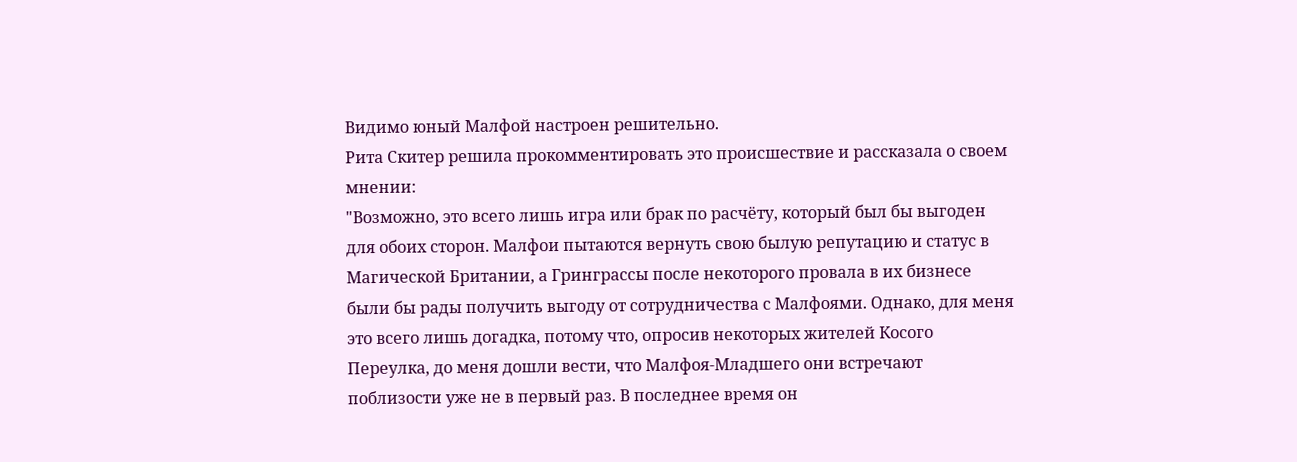Видимо юный Малфой настроен решительно.
Рита Скитер решила прокомментировать это происшествие и рассказала о своем мнении:
"Возможно, это всего лишь игра или брак по расчёту, который был бы выгоден для обоих сторон. Малфои пытаются вернуть свою былую репутацию и статус в Магической Британии, а Гринграссы после некоторого провала в их бизнесе были бы рады получить выгоду от сотрудничества с Малфоями. Однако, для меня это всего лишь догадка, потому что, опросив некоторых жителей Косого Переулка, до меня дошли вести, что Малфоя-Младшего они встречают поблизости уже не в первый раз. В последнее время он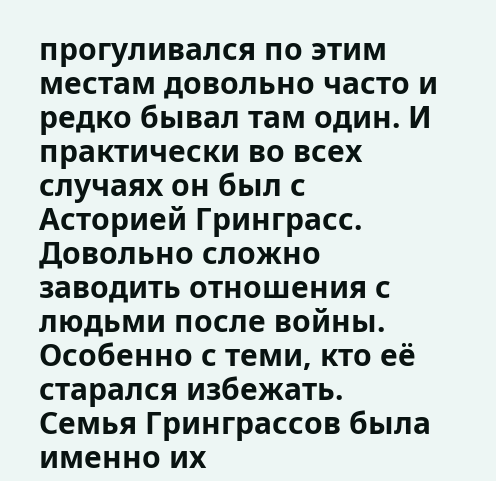прогуливался по этим местам довольно часто и редко бывал там один. И практически во всех случаях он был с Асторией Гринграсс.
Довольно сложно заводить отношения с людьми после войны. Особенно с теми, кто её старался избежать. Семья Гринграссов была именно их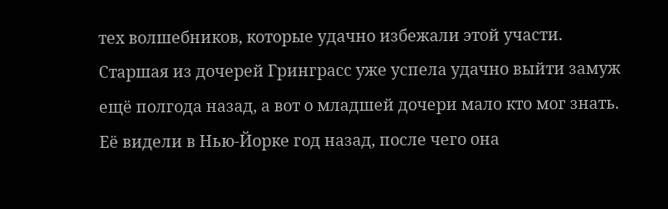тех волшебников, которые удачно избежали этой участи. Старшая из дочерей Гринграсс уже успела удачно выйти замуж ещё полгода назад, а вот о младшей дочери мало кто мог знать. Её видели в Нью-Йорке год назад, после чего она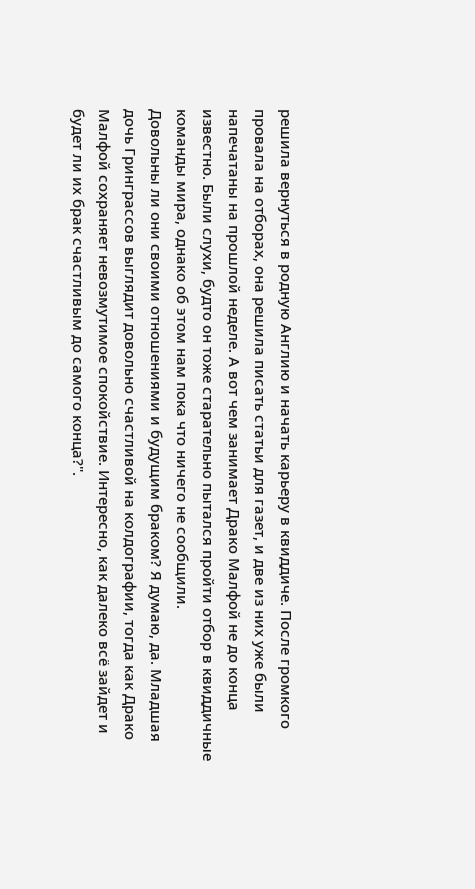решила вернуться в родную Англию и начать карьеру в квиддиче. После громкого провала на отборах, она решила писать статьи для газет, и две из них уже были напечатаны на прошлой неделе. А вот чем занимает Драко Малфой не до конца известно. Были слухи, будто он тоже старательно пытался пройти отбор в квиддичные команды мира, однако об этом нам пока что ничего не сообщили.
Довольны ли они своими отношениями и будущим браком? Я думаю, да. Младшая дочь Гринграссов выглядит довольно счастливой на колдографии, тогда как Драко Малфой сохраняет невозмутимое спокойствие. Интересно, как далеко всё зайдет и будет ли их брак счастливым до самого конца?".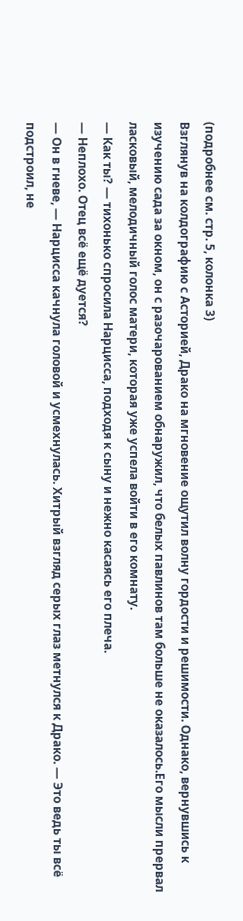(подробнее см. стр. 5, колонка 3)
Взглянув на колдографию с Асторией, Драко на мгновение ощутил волну гордости и решимости. Однако, вернувшись к изучению сада за окном, он с разочарованием обнаружил, что белых павлинов там больше не оказалось.Его мысли прервал ласковый, мелодичный голос матери, которая уже успела войти в его комнату.
— Как ты? — тихонько спросила Нарцисса, подходя к сыну и нежно касаясь его плеча.
— Неплохо. Отец всё ещё дуется?
— Он в гневе, — Нарцисса качнула головой и усмехнулась. Хитрый взгляд серых глаз метнулся к Драко. — Это ведь ты всё подстроил, не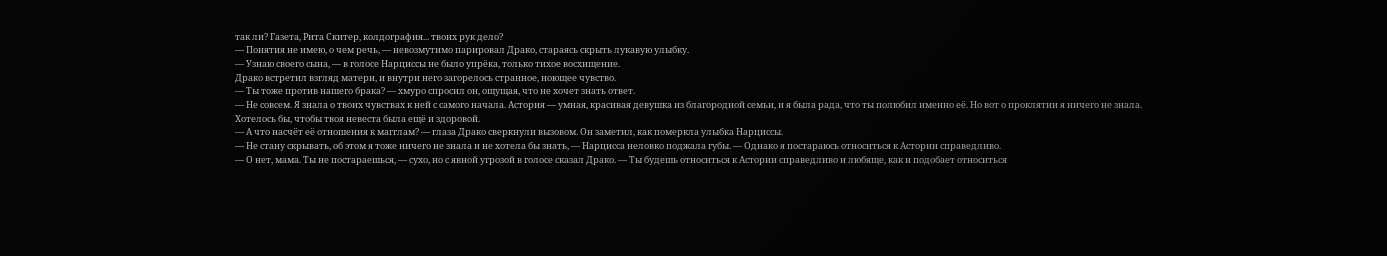так ли? Газета, Рита Скитер, колдография... твоих рук дело?
— Понятия не имею, о чем речь, — невозмутимо парировал Драко, стараясь скрыть лукавую улыбку.
— Узнаю своего сына, — в голосе Нарциссы не было упрёка, только тихое восхищение.
Драко встретил взгляд матери, и внутри него загорелось странное, ноющее чувство.
— Ты тоже против нашего брака? — хмуро спросил он, ощущая, что не хочет знать ответ.
— Не совсем. Я знала о твоих чувствах к ней с самого начала. Астория — умная, красивая девушка из благородной семьи, и я была рада, что ты полюбил именно её. Но вот о проклятии я ничего не знала. Хотелось бы, чтобы твоя невеста была ещё и здоровой.
— А что насчёт её отношения к магглам? — глаза Драко сверкнули вызовом. Он заметил, как померкла улыбка Нарциссы.
— Не стану скрывать, об этом я тоже ничего не знала и не хотела бы знать, — Нарцисса неловко поджала губы. — Однако я постараюсь относиться к Астории справедливо.
— О нет, мама. Ты не постараешься, — сухо, но с явной угрозой в голосе сказал Драко. — Ты будешь относиться к Астории справедливо и любяще, как и подобает относиться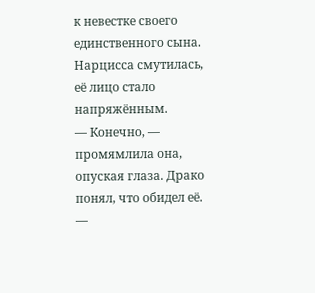к невестке своего единственного сына.
Нарцисса смутилась, её лицо стало напряжённым.
— Конечно, — промямлила она, опуская глаза. Драко понял, что обидел её.
—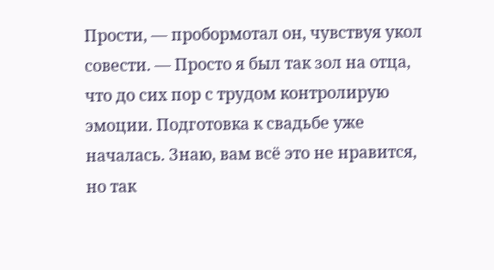Прости, — пробормотал он, чувствуя укол совести. — Просто я был так зол на отца, что до сих пор с трудом контролирую эмоции. Подготовка к свадьбе уже началась. Знаю, вам всё это не нравится, но так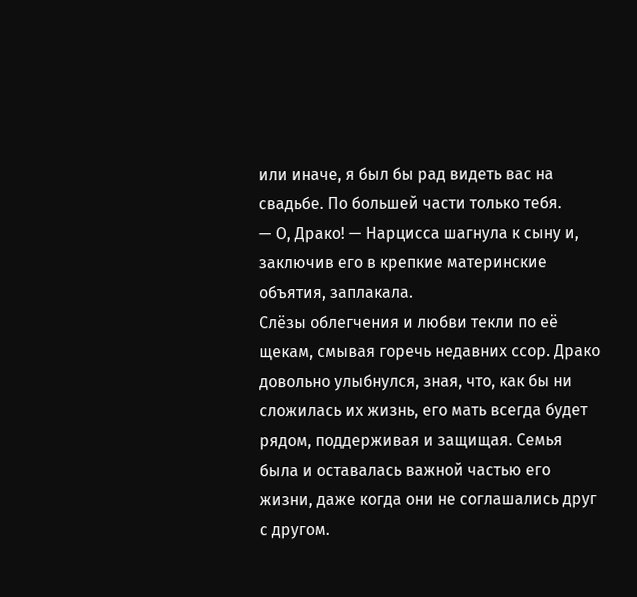или иначе, я был бы рад видеть вас на свадьбе. По большей части только тебя.
— О, Драко! — Нарцисса шагнула к сыну и, заключив его в крепкие материнские объятия, заплакала.
Слёзы облегчения и любви текли по её щекам, смывая горечь недавних ссор. Драко довольно улыбнулся, зная, что, как бы ни сложилась их жизнь, его мать всегда будет рядом, поддерживая и защищая. Семья была и оставалась важной частью его жизни, даже когда они не соглашались друг с другом.